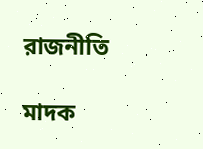রাজনীতি

মাদক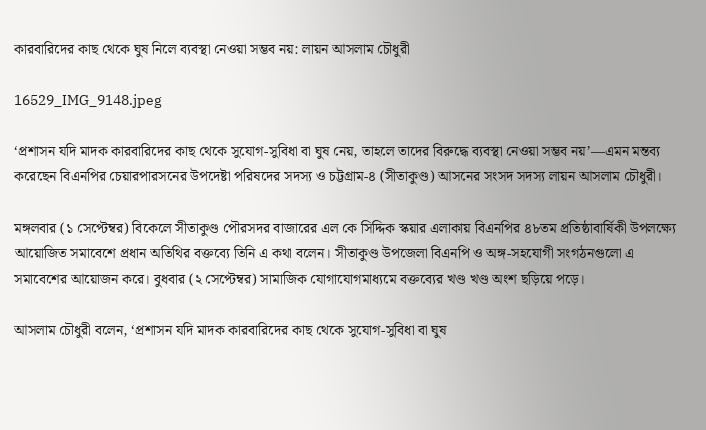কারবারিদের কাছ থেকে ঘুষ নিলে ব্যবস্থা নেওয়া সম্ভব নয়: লায়ন আসলাম চৌধুরী

16529_IMG_9148.jpeg

‘প্রশাসন যদি মাদক কারবারিদের কাছ থেকে সুযোগ-সুবিধা বা ঘুষ নেয়, তাহলে তাদের বিরুদ্ধে ব্যবস্থা নেওয়া সম্ভব নয়’—এমন মন্তব্য করেছেন বিএনপির চেয়ারপারসনের উপদেষ্টা পরিষদের সদস্য ও চট্টগ্রাম-৪ (সীতাকুণ্ড) আসনের সংসদ সদস্য লায়ন আসলাম চৌধুরী।

মঙ্গলবার (১ সেপ্টেম্বর) বিকেলে সীতাকুণ্ড পৌরসদর বাজারের এল কে সিদ্দিক স্কয়ার এলাকায় বিএনপির ৪৮তম প্রতিষ্ঠাবার্ষিকী উপলক্ষ্যে আয়োজিত সমাবেশে প্রধান অতিথির বক্তব্যে তিনি এ কথা বলেন। সীতাকুণ্ড উপজেলা বিএনপি ও অঙ্গ-সহযোগী সংগঠনগুলো এ সমাবেশের আয়োজন করে। বুধবার (২ সেপ্টেম্বর) সামাজিক যোগাযোগমাধ্যমে বক্তব্যের খণ্ড খণ্ড অংশ ছড়িয়ে পড়ে।

আসলাম চৌধুরী বলেন, ‘প্রশাসন যদি মাদক কারবারিদের কাছ থেকে সুযোগ-সুবিধা বা ঘুষ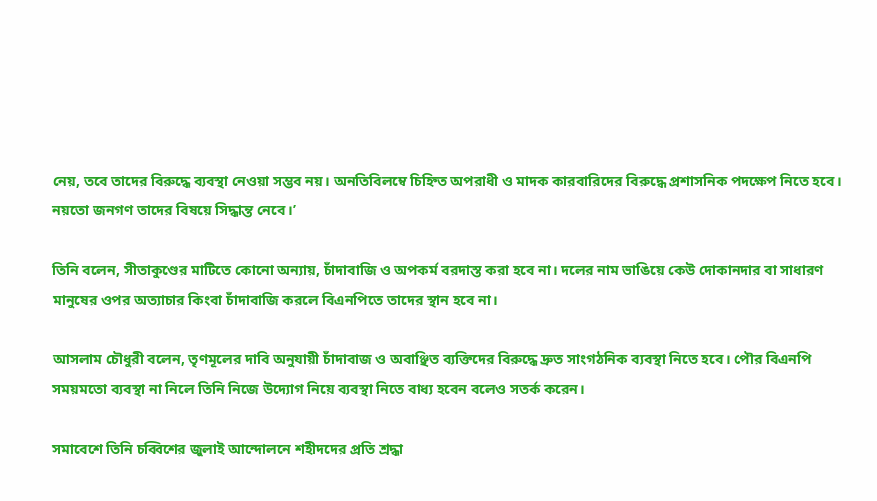নেয়, তবে তাদের বিরুদ্ধে ব্যবস্থা নেওয়া সম্ভব নয়। অনতিবিলম্বে চিহ্নিত অপরাধী ও মাদক কারবারিদের বিরুদ্ধে প্রশাসনিক পদক্ষেপ নিতে হবে। নয়তো জনগণ তাদের বিষয়ে সিদ্ধান্ত নেবে।’

তিনি বলেন, সীতাকুণ্ডের মাটিতে কোনো অন্যায়, চাঁদাবাজি ও অপকর্ম বরদাস্ত করা হবে না। দলের নাম ভাঙিয়ে কেউ দোকানদার বা সাধারণ মানুষের ওপর অত্যাচার কিংবা চাঁদাবাজি করলে বিএনপিতে তাদের স্থান হবে না।

আসলাম চৌধুরী বলেন, তৃণমূলের দাবি অনুযায়ী চাঁদাবাজ ও অবাঞ্ছিত ব্যক্তিদের বিরুদ্ধে দ্রুত সাংগঠনিক ব্যবস্থা নিতে হবে। পৌর বিএনপি সময়মতো ব্যবস্থা না নিলে তিনি নিজে উদ্যোগ নিয়ে ব্যবস্থা নিতে বাধ্য হবেন বলেও সতর্ক করেন।

সমাবেশে তিনি চব্বিশের জুলাই আন্দোলনে শহীদদের প্রতি শ্রদ্ধা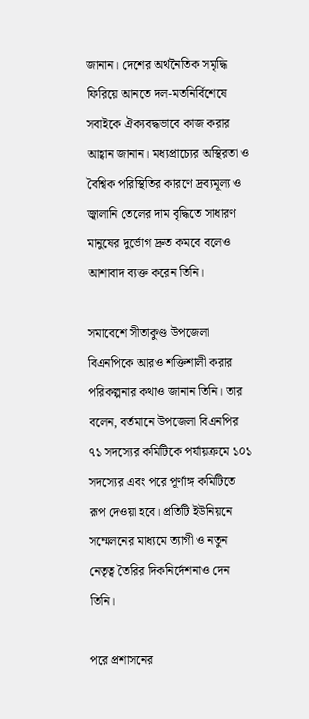জানান। দেশের অর্থনৈতিক সমৃদ্ধি ফিরিয়ে আনতে দল-মতনির্বিশেষে সবাইকে ঐক্যবদ্ধভাবে কাজ করার আহ্বান জানান। মধ্যপ্রাচ্যের অস্থিরতা ও বৈশ্বিক পরিস্থিতির কারণে দ্রব্যমূল্য ও জ্বালানি তেলের দাম বৃদ্ধিতে সাধারণ মানুষের দুর্ভোগ দ্রুত কমবে বলেও আশাবাদ ব্যক্ত করেন তিনি।

সমাবেশে সীতাকুণ্ড উপজেলা বিএনপিকে আরও শক্তিশালী করার পরিকল্পনার কথাও জানান তিনি। তার বলেন, বর্তমানে উপজেলা বিএনপির ৭১ সদস্যের কমিটিকে পর্যায়ক্রমে ১০১ সদস্যের এবং পরে পূর্ণাঙ্গ কমিটিতে রূপ দেওয়া হবে। প্রতিটি ইউনিয়নে সম্মেলনের মাধ্যমে ত্যাগী ও নতুন নেতৃত্ব তৈরির দিকনির্দেশনাও দেন তিনি।

পরে প্রশাসনের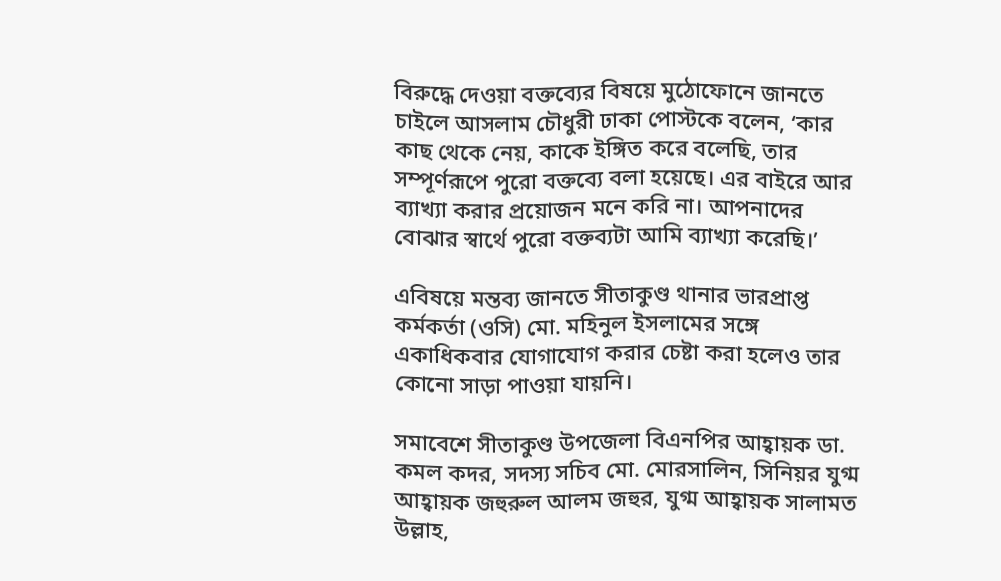বিরুদ্ধে দেওয়া বক্তব্যের বিষয়ে মুঠোফোনে জানতে চাইলে আসলাম চৌধুরী ঢাকা পোস্টকে বলেন, ‘কার কাছ থেকে নেয়, কাকে ইঙ্গিত করে বলেছি, তার সম্পূর্ণরূপে পুরো বক্তব্যে বলা হয়েছে। এর বাইরে আর ব্যাখ্যা করার প্রয়োজন মনে করি না। আপনাদের বোঝার স্বার্থে পুরো বক্তব্যটা আমি ব্যাখ্যা করেছি।’

এবিষয়ে মন্তব্য জানতে সীতাকুণ্ড থানার ভারপ্রাপ্ত কর্মকর্তা (ওসি) মো. মহিনুল ইসলামের সঙ্গে একাধিকবার যোগাযোগ করার চেষ্টা করা হলেও তার কোনো সাড়া পাওয়া যায়নি।

সমাবেশে সীতাকুণ্ড উপজেলা বিএনপির আহ্বায়ক ডা. কমল কদর, সদস্য সচিব মো. মোরসালিন, সিনিয়র যুগ্ম আহ্বায়ক জহুরুল আলম জহুর, যুগ্ম আহ্বায়ক সালামত উল্লাহ,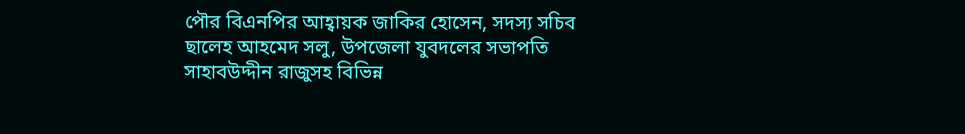পৌর বিএনপির আহ্বায়ক জাকির হোসেন, সদস্য সচিব ছালেহ আহমেদ সলু, উপজেলা যুবদলের সভাপতি সাহাবউদ্দীন রাজুসহ বিভিন্ন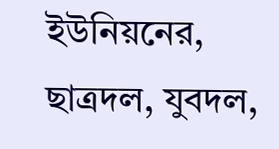ইউনিয়নের, ছাত্রদল, যুবদল,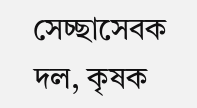সেচ্ছাসেবক দল, কৃষক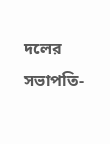দলের সভাপতি-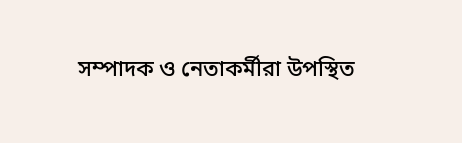সম্পাদক ও নেতাকর্মীরা উপস্থিত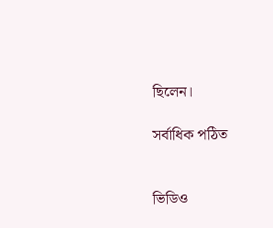ছিলেন।

সর্বাধিক পঠিত


ভিডিও